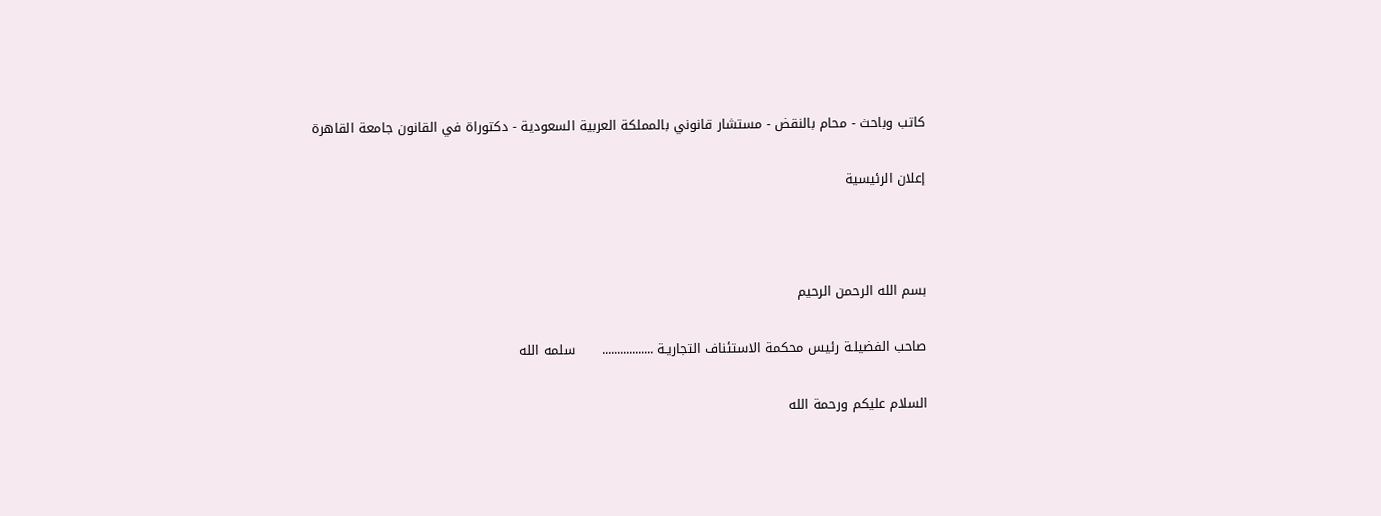كاتب وباحث - محام بالنقض - مستشار قانوني بالمملكة العربية السعودية - دكتوراة في القانون جامعة القاهرة

إعلان الرئيسية



بسم الله الرحمن الرحيم

صاحب الفضيلـة رئيس محكمة الاستئناف التجاريـة .................      سلمه الله

السلام عليكم ورحمة الله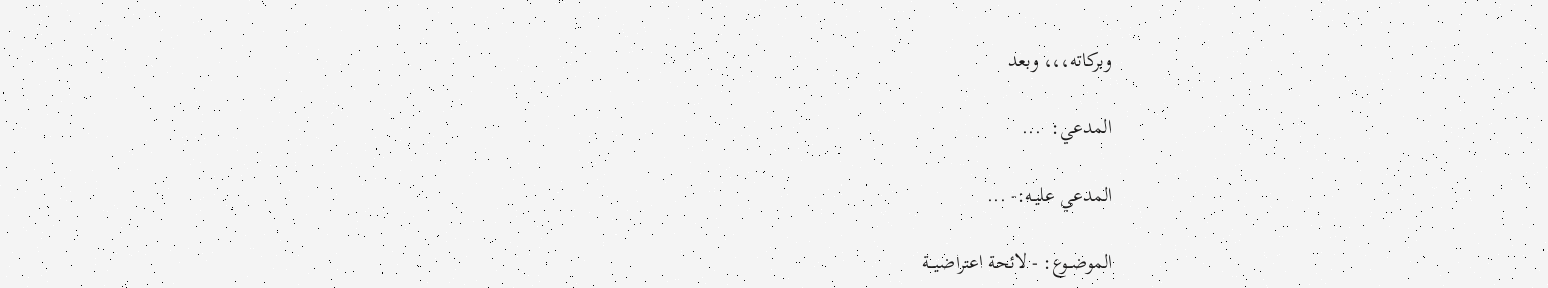وبركاته،،، وبعد

المدعي:  ...

المدعي عليـه:- ...

الموضــوع: - لائحة اعتراضيـــة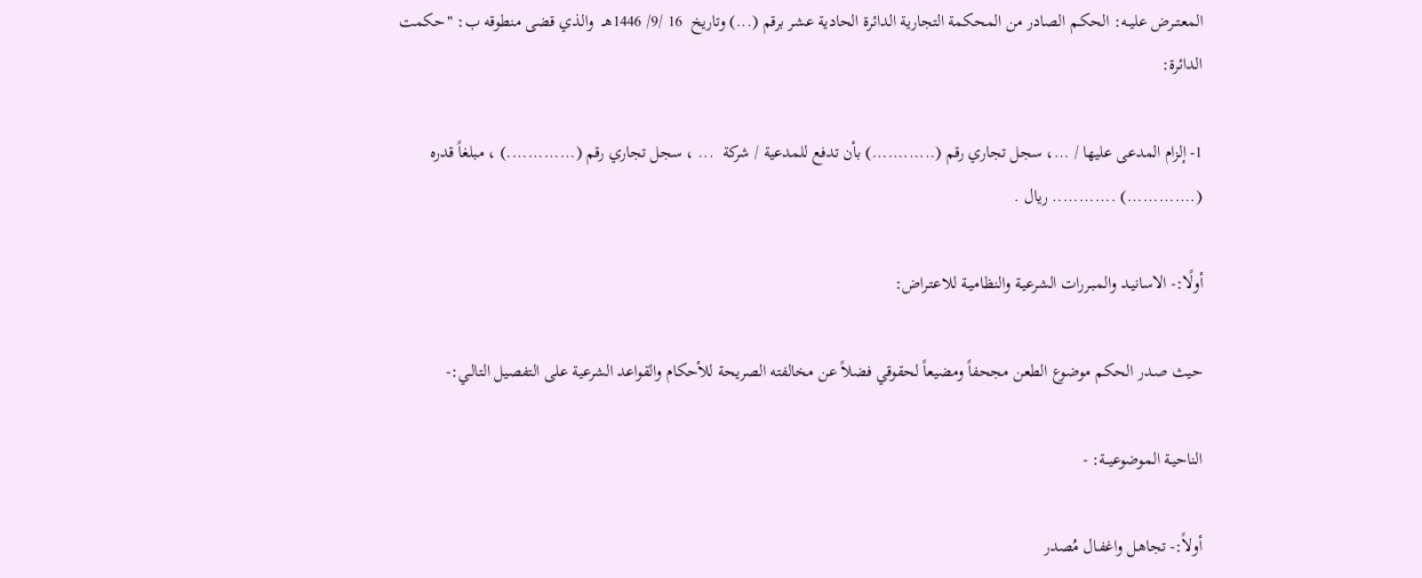المعتــرض عليــه: الحكـم الصادر من المحكمة التجارية الدائرة الحادية عشر برقم (...) وتاريخ  16 /9/ 1446هــ  والذي قضى منطوقه ب: "حكمت الدائرة:

1- إلزام المدعى عليها / ...، سجل تجاري رقم (............) بأن تدفع للمدعية / شركة  ... ، سجل تجاري رقم (.............) ، مبلغاً قدره (.............) ............ ريال .

أولًا:- الاسانيـد والمبـررات الشرعيـة والنظاميـة للاعتـراض:

حيث صـدر الحكم موضوع الطعن مجحفاً ومضيعاً لحقوقي فضلاً عن مخالفته الصريحة للأحكام والقواعد الشرعية على التفصيل التالـي:-

الناحيـة الموضوعيــة: -

أولاً:- تجاهـل واغفـال مُصدر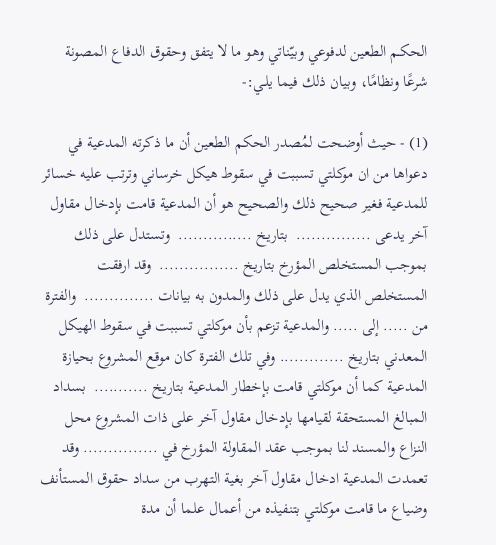الحكـم الطعين لدفوعي وبيّناتي وهو ما لا يتفق وحقوق الدفاع المصونة شرعًا ونظامًا، وبيان ذلك فيما يلـي:-

(1) - حيث أوضحت لمُصدر الحكم الطعين أن ما ذكرته المدعية في دعواها من ان موكلتي تسببت في سقوط هيكل خرساني وترتب عليه خسائر للمدعية فغير صحيح ذلك والصحيح هو أن المدعية قامت بإدخال مقاول آخر يدعى ...............  بتاريخ ...............  وتستدل على ذلك بموجب المستخلص المؤرخ بتاريخ ................  وقد ارفقت المستخلص الذي يدل على ذلك والمدون به بيانات ..............  والفترة من ..... إلى ..... والمدعية تزعم بأن موكلتي تسببت في سقوط الهيكل المعدني بتاريخ ............. وفي تلك الفترة كان موقع المشروع بحيازة المدعية كما أن موكلتي قامت بإخطار المدعية بتاريخ ...........  بسداد المبالغ المستحقة لقيامها بإدخال مقاول آخر على ذات المشروع محل النزاع والمسند لنا بموجب عقد المقاولة المؤرخ في ............... وقد تعمدت المدعية ادخال مقاول آخر بغية التهرب من سداد حقوق المستأنف وضياع ما قامت موكلتي بتنفيذه من أعمال علما أن مدة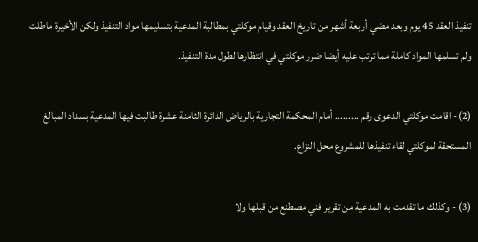تنفيذ العقد 45 يوم وبعد مضي أربعة أشهر من تاريخ العقد وقيام موكلتي بمطالبة المدعية بتسليمها مواد التنفيذ ولكن الأخيرة ماطلت ولم تسلمها المواد كاملة مما ترتب عليه أيضا ضرر موكلتي في انتظارها لطول مدة التنفيذ.

(2)- اقامت موكلتي الدعوى رقم ......... أمام المحكمة التجارية بالرياض الدائرة الثامنة عشرة طالبت فيها المدعية بسداد المبالغ المستحقة لموكلتي لقاء تنفيذها للمشروع محل النزاع.

(3) - وكذلك ما تقدمت به المدعية من تقرير فني مصطنع من قبلها ولا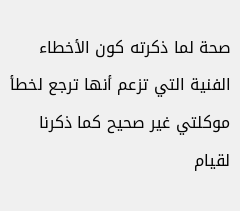صحة لما ذكرته كون الأخطاء الفنية التي تزعم أنها ترجع لخطأ موكلتي غير صحيح كما ذكرنا لقيام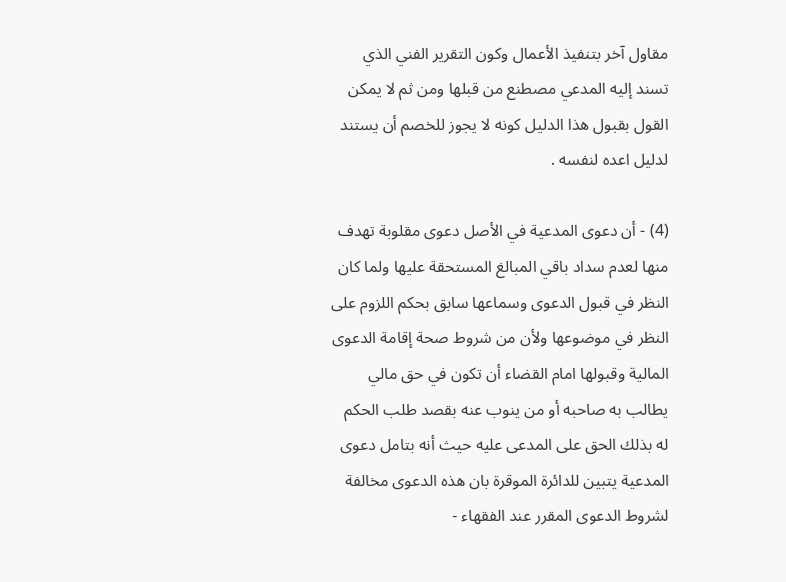مقاول آخر بتنفيذ الأعمال وكون التقرير الفني الذي تسند إليه المدعي مصطنع من قبلها ومن ثم لا يمكن القول بقبول هذا الدليل كونه لا يجوز للخصم أن يستند لدليل اعده لنفسه .

(4) - أن دعوى المدعية في الأصل دعوى مقلوبة تهدف منها لعدم سداد باقي المبالغ المستحقة عليها ولما كان النظر في قبول الدعوى وسماعها سابق بحكم اللزوم على النظر في موضوعها ولأن من شروط صحة إقامة الدعوى المالية وقبولها امام القضاء أن تكون في حق مالي يطالب به صاحبه أو من ينوب عنه بقصد طلب الحكم له بذلك الحق على المدعى عليه حيث أنه بتامل دعوى المدعية يتبين للدائرة الموقرة بان هذه الدعوى مخالفة لشروط الدعوى المقرر عند الفقهاء -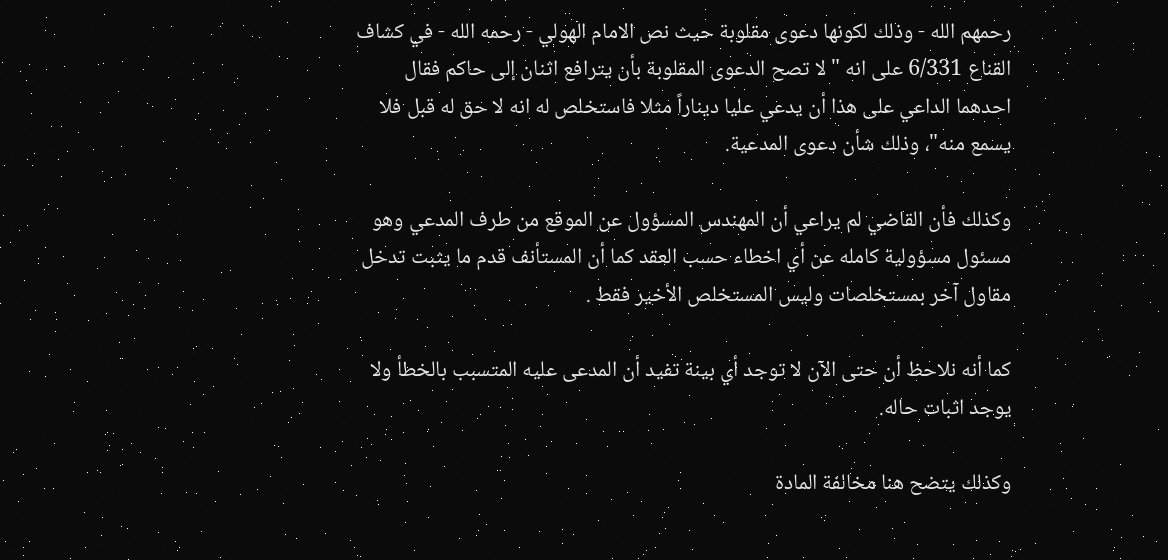رحمهم الله - وذلك لكونها دعوى مقلوبة حيث نص الامام الهولي - رحمه الله - في كشاف القناع 6/331 على انه "لا تصح الدعوى المقلوبة بأن يترافع اثنان إلى حاكم فقال احدهما الداعي على هذا أن يدعي عليا ديناراً مثلا فاستخلص له انه لا حق له قبل فلا يسمع منه"، وذلك شأن دعوى المدعية.

وكذلك فأن القاضي لم يراعي أن المهندس المسؤول عن الموقع من طرف المدعي وهو مسئول مسؤولية كامله عن أي اخطاء حسب العقد كما أن المستأنف قدم ما يثبت تدخل مقاول آخر بمستخلصات وليس المستخلص الأخير فقط .

كما أنه نلاحظ أن حتى الآن لا توجد أي بينة تفيد أن المدعى عليه المتسبب بالخطأ ولا يوجد اثبات حاله.

وكذلك يتضح هنا مخالفة المادة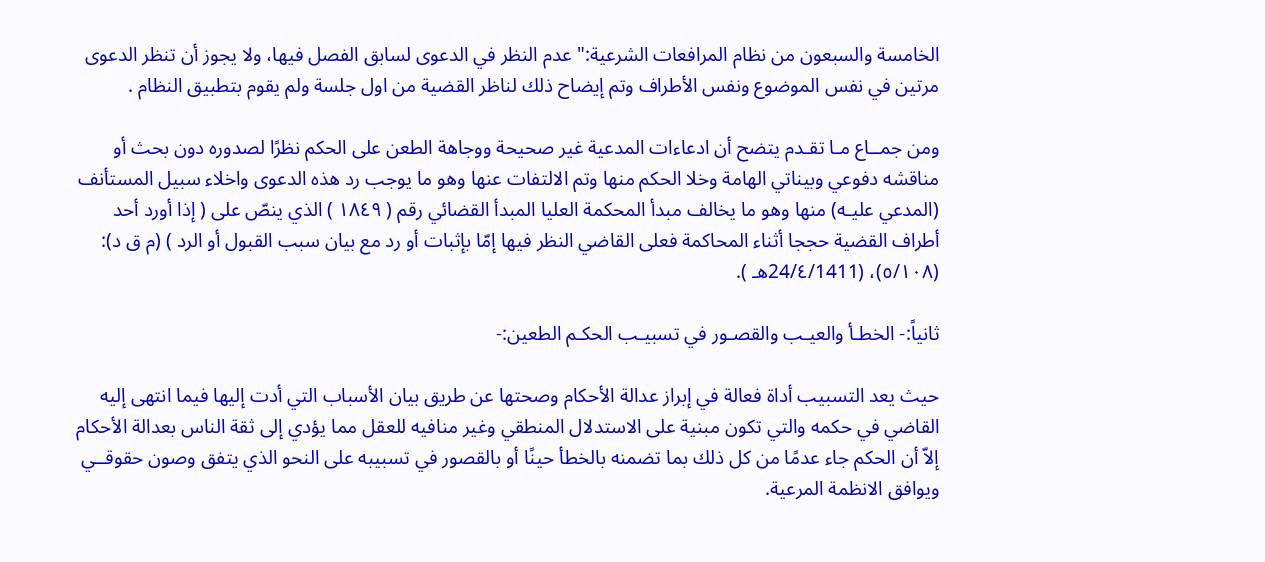الخامسة والسبعون من نظام المرافعات الشرعية:" عدم النظر في الدعوى لسابق الفصل فيها، ولا يجوز أن تنظر الدعوى مرتين في نفس الموضوع ونفس الأطراف وتم إيضاح ذلك لناظر القضية من اول جلسة ولم يقوم بتطبيق النظام .

ومن جمــاع مـا تقـدم يتضح أن ادعاءات المدعية غير صحيحة ووجاهة الطعن على الحكم نظرًا لصدوره دون بحث أو مناقشه دفوعي وبيناتي الهامة وخلا الحكم منها وتم الالتفات عنها وهو ما يوجب رد هذه الدعوى واخلاء سبيل المستأنف (المدعي عليـه) منها وهو ما يخالف مبدأ المحكمة العليا المبدأ القضائي رقم ( ١٨٤٩ ) الذي ينصّ على ( إذا أورد أحد أطراف القضية حججا أثناء المحاكمة فعلى القاضي النظر فيها إمّا بإثبات أو رد مع بيان سبب القبول أو الرد ) (م ق د): (٥/١٠٨)، (24/٤/1411هـ ).

ثانياً:- الخطـأ والعيـب والقصـور في تسبيـب الحكـم الطعين:-

حيث يعد التسبيب أداة فعالة في إبراز عدالة الأحكام وصحتها عن طريق بيان الأسباب التي أدت إليها فيما انتهى إليه القاضي في حكمه والتي تكون مبنية على الاستدلال المنطقي وغير منافيه للعقل مما يؤدي إلى ثقة الناس بعدالة الأحكام إلاّ أن الحكم جاء عدمًا من كل ذلك بما تضمنه بالخطأ حينًا أو بالقصور في تسبيبه على النحو الذي يتفق وصون حقوقــي ويوافق الانظمة المرعية.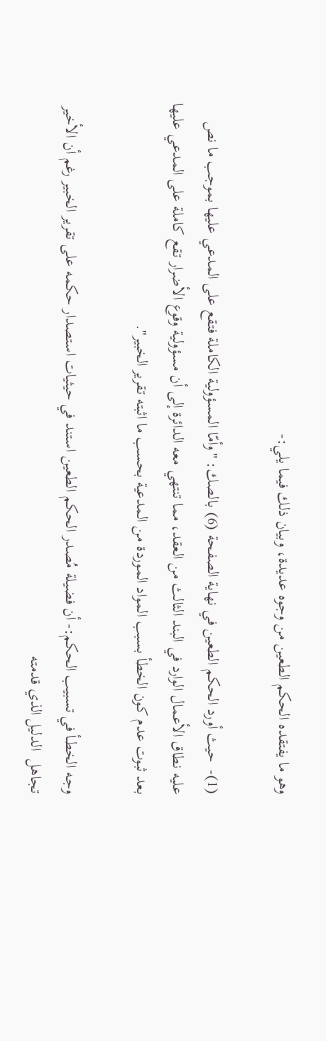وهو ما يفتقده الحكم الطعين من وجوه عديدة، وبيان ذلك فيما يلي:-

(1)-  حيث أورد الحكم الطعين في نهاية الصفحة (6) بالصك: "وأمّا المسؤولية الكاملة فتقع على المدعي عليها بموجب ما نص عليه نطاق الأعمال الوارد في البند الثالث من العقد، مما تنتهي معه الدائرة إلى أن مسؤولية وقوع الأضرار تقع كاملة على المدعي عليها بعد ثبوت عدم كون الخطأ بسبب المواد الموردة من المدعية بحسب ما اثبته تقرير الخبير".

وجـه الخطـأ في تسبيب الحكم:- أن فضيلة مُصدر الحكم الطعين استند في حيثيات استصدار حكمه على تقرير الخبير رغم أن الأخير تجاهل  الدليل الذي قدمته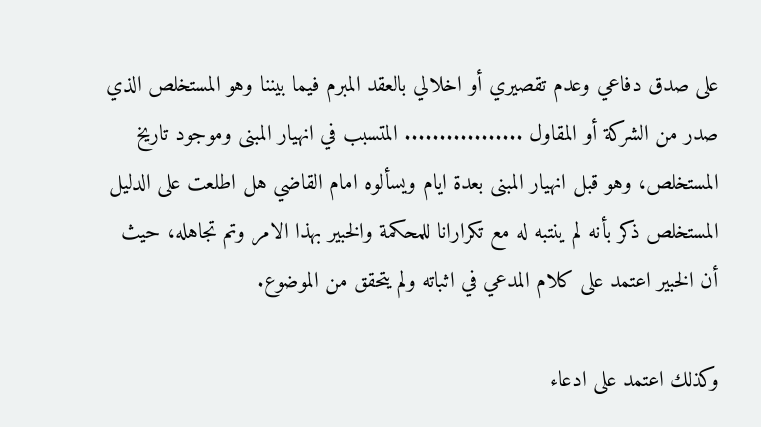على صدق دفاعي وعدم تقصيري أو اخلالي بالعقد المبرم فيما بيننا وهو المستخلص الذي صدر من الشركة أو المقاول ................. المتسبب في انهيار المبنى وموجود تاريخ المستخلص، وهو قبل انهيار المبنى بعدة ايام ويسألوه امام القاضي هل اطلعت على الدليل المستخلص ذكر بأنه لم ينتبه له مع تكرارانا للمحكمة والخبير بهذا الامر وتم تجاهله، حيث أن الخبير اعتمد على كلام المدعي في اثباته ولم يتحقق من الموضوع.

وكذلك اعتمد على ادعاء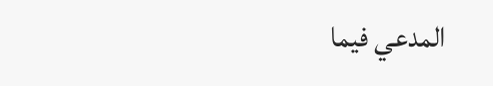المدعي فيما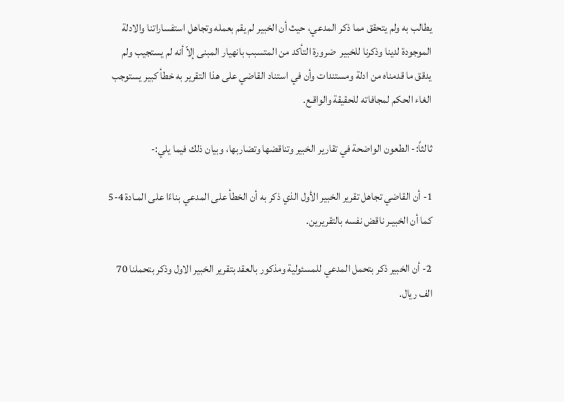يطالب به ولم يتحقق مما ذكر المدعي، حيث أن الخبير لم يقم بعمله وتجاهل استفساراتنا والادلة الموجودة لدينا وذكرنا للخبير  ضرورة التأكد من المتسبب بانهيار المبنى إلاّ أنه لم يستجيب ولم يدقق ما قدمناه من ادلة ومستندات وأن في استناد القاضي على هذا التقرير به خطأ كبير يستوجب الغاء الحكم لمجافاته للحقيقة والواقـع.

ثالثاً:- الطعون الواضحة في تقارير الخبير وتناقضها وتضاربها، وبيان ذلك فيما يلي:-

1- أن القاضي تجاهل تقرير الخبير الأول الذي ذكر به أن الخطأ على المدعي بناءًا على المـادة 4-5  كما أن الخبيـر ناقض نفسه بالتقريرين.

2- أن الخبير ذكر بتحمل المدعي للمسئولية ومذكور بالعقد بتقرير الخبير الاول وذكر بتحملنا 70 الف ريال.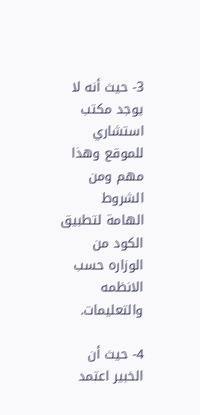3- حيث أنه لا يوجد مكتب استشاري للموقع وهذا مهم ومن الشروط الهامة لتطبيق الكود من الوزاره حسب الانظمه والتعليمات.

4- حيث أن الخبير اعتمد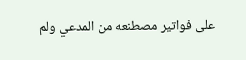على فواتير مصطنعه من المدعي ولم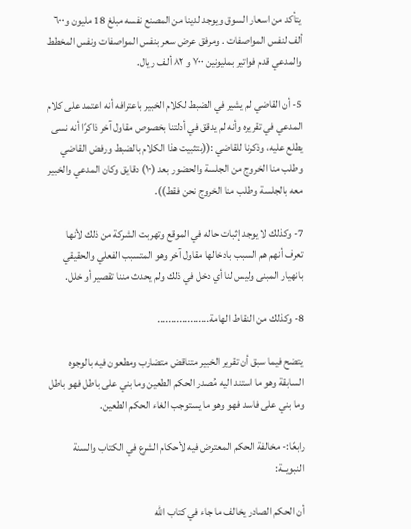يتأكد من اسعار السوق ويوجد لدينا من المصنع نفسه مبلغ 18 مليون و٦٠٠ ألف لنفس المواصفات . ومرفق عرض سعر بنفس المواصفات ونفس المخطط والمدعي قدم فواتير بمليونين ٧٠٠ و ٨٢ ألـف ريال.

5- أن القاضي لم يشير في الضبط لكلام الخبير باعترافه أنه اعتمد على كلام المدعي في تقريره وأنه لم يدقق في أدلتنا بخصوص مقاول آخر ذاكرًا أنه نسى يطلع عليه، وذكرنا للقاضي :((بتثبيت هذا الكلام بالضبط ورفض القاضي وطلب منا الخروج من الجلسة والحضور بعد (١٠) دقايق وكان المدعي والخبير معه بالجلسة وطلب منا الخروج نحن فقط)).

7- وكذلك لا يوجد إثبات حاله في الموقع وتهربت الشركة من ذلك لأنها تعرف أنهم هم السبب بادخالها مقاول آخر وهو المتسبب الفعلي والحقيقي بانهيار المبنى وليس لنا أي دخل في ذلك ولم يحدث مننا تقصير أو خلل.

8- وكذلك من النقاط الهامة...................

يتضح فيما سبق أن تقرير الخبير متناقض متضارب ومطعون فيه بالوجوه السابقة وهو ما استند اليه مُصدر الحكم الطعين وما بني على باطل فهو باطل وما بني على فاسد فهو وهو ما يستوجب الغاء الحكم الطعين.

رابعًا:- مخالفة الحكم المعترض فيه لأحكام الشرع في الكتاب والسنة النبويــة:

أن الحكم الصادر يخالف ما جاء في كتاب الله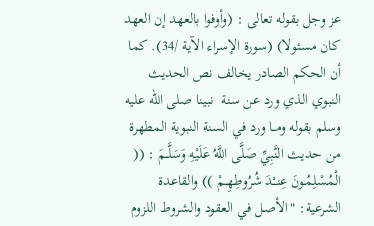عز وجل بقوله تعالى : (وأوفوا بالعهد إن العهد كان مسئولا) (سورة الإسراء الآية /34). كما أن الحكم الصادر يخالف نص الحديث النبوي الذي ورد عن سنة  نبينا صلى الله عليه وسلم بقوله ومــا ورد في السنة النبوية المطهرة من حديث النَّبِيِّ صَلَّى اللَّهُ عَلَيْهِ وَسَلَّــمَ : (( الْمُسْلِمُـونَ عِنــْدَ شُرُوطِهِــمْ )) والقاعدة الشرعية: "الأصـل في العقود والشروط اللزوم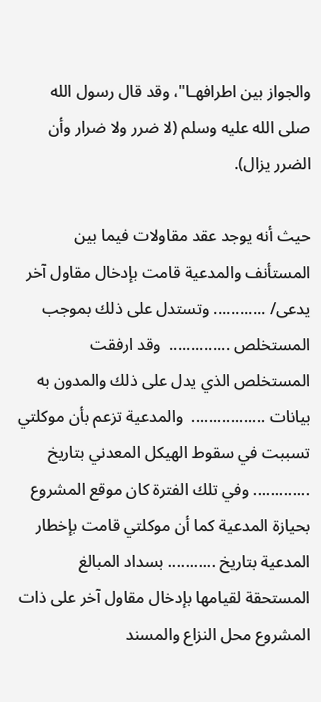والجواز بين اطرافهـا"، وقد قال رسول الله صلى الله عليه وسلم (لا ضرر ولا ضرار وأن الضرر يزال).

حيث أنه يوجد عقد مقاولات فيما بين المستأنف والمدعية قامت بإدخال مقاول آخر يدعى/ ............ وتستدل على ذلك بموجب المستخلص ..............  وقد ارفقت المستخلص الذي يدل على ذلك والمدون به بيانات .................  والمدعية تزعم بأن موكلتي تسببت في سقوط الهيكل المعدني بتاريخ ............. وفي تلك الفترة كان موقع المشروع بحيازة المدعية كما أن موكلتي قامت بإخطار المدعية بتاريخ ........... بسداد المبالغ المستحقة لقيامها بإدخال مقاول آخر على ذات المشروع محل النزاع والمسند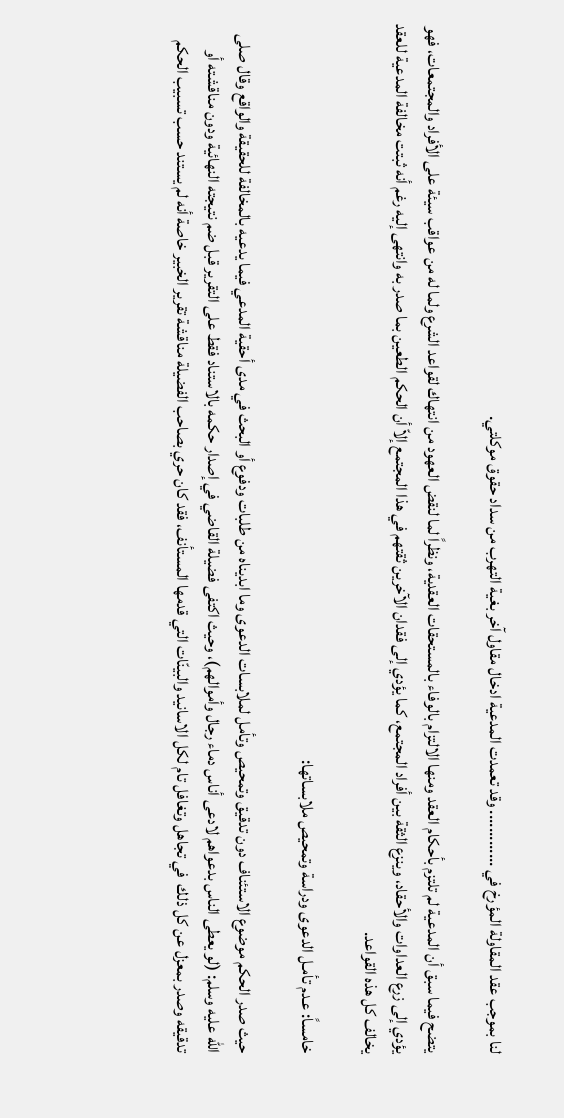لنا بموجب عقد المقاولة المؤرخ في ............. وقد تعمدت المدعية ادخال مقاول آخر بغية التهرب من سداد حقوق موكلتي.

يتضح فيما سبق أن المدعية لم تلتزم بأحكام العقد ومنها الالتزام بالوفاء بالمستحقات العقدية، ونظراً لما لنقض العهود من انتهاك لقواعد الشرع ولما له من عواقب سيئة على الأفراد والمجتمعات، فهو يؤدي إلى زرع العداوات والأحقاد، وينزع الثقة بين أفراد المجتمع، كما يؤدي إلى فقدان الآخرين ثقتهم في هذا المجتمع إلاّ أن الحكم الطعين بما صدر به وانتهى إليه رغم أنه ثبتت مخالفة المدعية للعقد يخالف كل هذه القواعد.

خامساً: عـدم تأمـل الدعوى ودراسة وتمحيص ملابساتها:

حيث صدر الحكم موضوع الاستئناف دون تدقيق وتمحيص وتأمل لملابسات الدعوى وما ابديناه من طلبات ودفوع أو البحث في مدى أحقية المدعي فيما يدعيه بالمخالفة للحقيقة والواقع وقال صلى الله عليه وسلم: (لو يعطى الناس بدعواهم لادعى أناس دماء رجال وأموالهم)، وحيث اكتفى فضيلة القاضي في إصدار حكمه بالاستناد فقط على التقرير قبل ضم نتيجته النهائية ودون مناقشته أو تدقيقه وصدر بمعزل عن كل ذلك  في تجاهل وتغافل تام لكل الاسانيد والبينّات التي قدمها المستأنف، فقد كان حري بصاحب الفضيلة مناقشة تقرير الخبير خاصة أنه لم يستند حسب تسبيب الحكم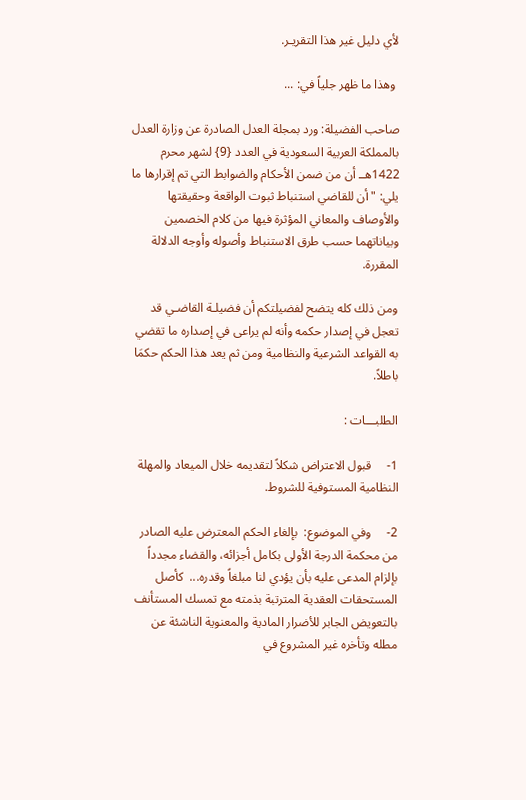لأي دليل غير هذا التقريـر.

 وهذا ما ظهر جلياً في: ...

صاحب الفضيلة: ورد بمجلة العدل الصادرة عن وزارة العدل بالمملكة العربية السعودية في العدد {9} لشهر محرم 1422هــ أن من ضمن الأحكام والضوابط التي تم إقرارها ما يلي: "أن للقاضي استنباط ثبوت الواقعة وحقيقتها والأوصاف والمعاني المؤثرة فيها من كلام الخصمين وبياناتهما حسب طرق الاستنباط وأصوله وأوجه الدلالة المقررة.

ومن ذلك كله يتضح لفضيلتكم أن فضيلـة القاضـي قد تعجل في إصدار حكمه وأنه لم يراعى في إصداره ما تقضي به القواعد الشرعية والنظامية ومن ثم يعد هذا الحكم حكمَا باطلاً.

الطلبـــات :

1-     قبول الاعتراض شكلاً لتقديمه خلال الميعاد والمهلة النظامية المستوفية للشروط.

2-     وفي الموضوع:  بإلغاء الحكم المعترض عليه الصادر من محكمة الدرجة الأولى بكامل أجزائه، والقضاء مجدداً بإلزام المدعى عليه بأن يؤدي لنا مبلغاً وقدره...  كأصل المستحقات العقدية المترتبة بذمته مع تمسك المستأنف بالتعويض الجابر للأضرار المادية والمعنوية الناشئة عن مطله وتأخره غير المشروع في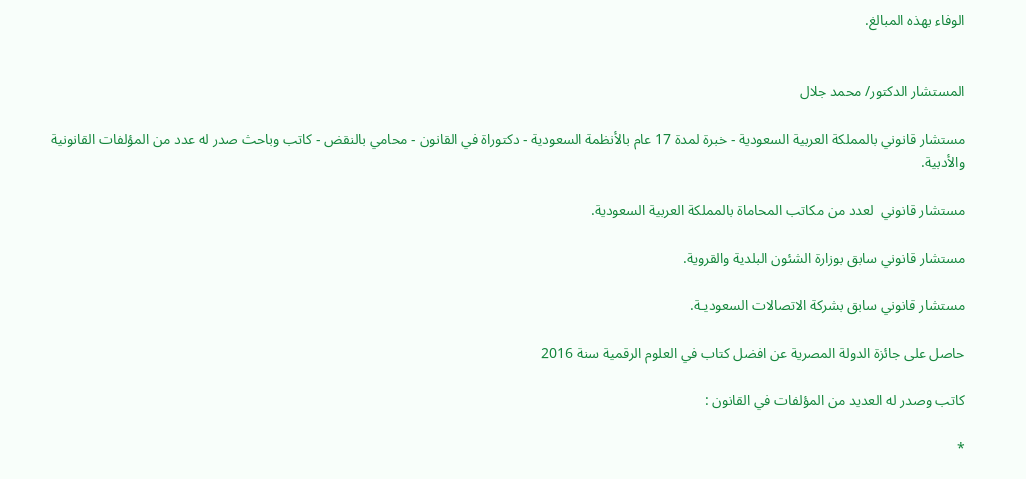الوفاء بهذه المبالغ.


المستشار الدكتور/ محمد جلال

مستشار قانوني بالمملكة العربية السعودية - خبرة لمدة 17 عام بالأنظمة السعودية - دكتوراة في القانون - محامي بالنقض - كاتب وباحث صدر له عدد من المؤلفات القانونية والأدبية.

مستشار قانوني  لعدد من مكاتب المحاماة بالمملكة العربية السعودية.

مستشار قانوني سابق بوزارة الشئون البلدية والقروية.

مستشار قانوني سابق بشركة الاتصالات السعوديـة.

حاصل على جائزة الدولة المصرية عن افضل كتاب في العلوم الرقمية سنة 2016

كاتب وصدر له العديد من المؤلفات في القانون :

*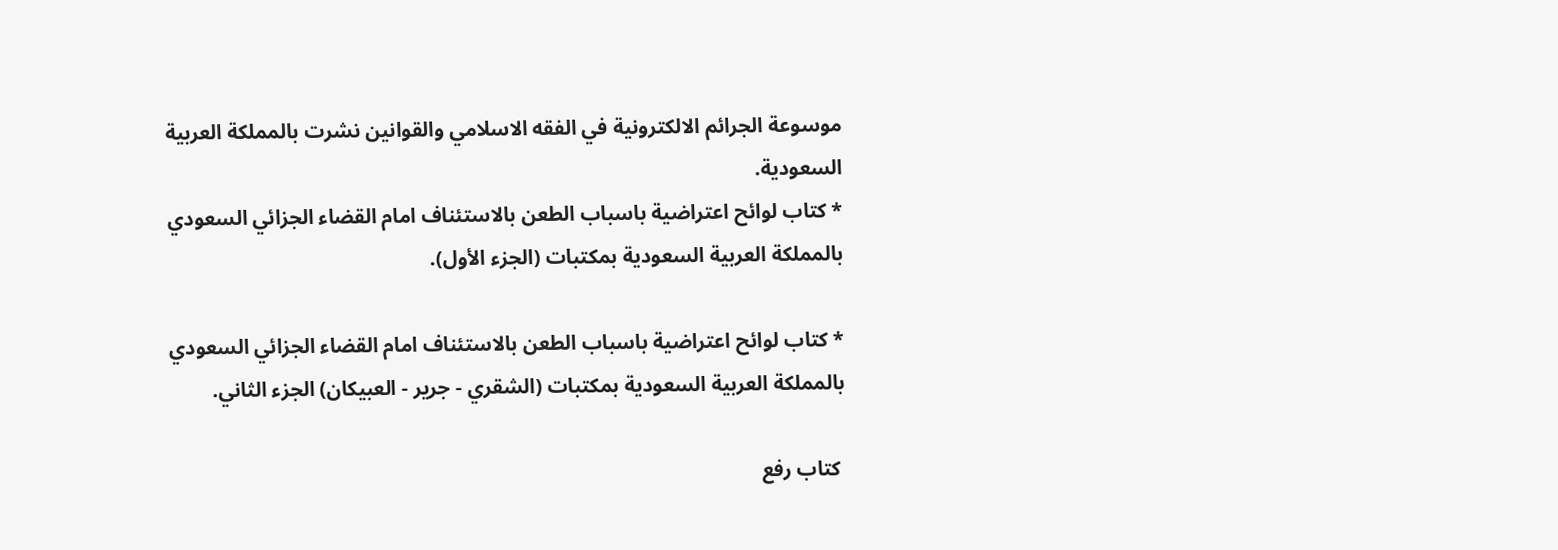موسوعة الجرائم الالكترونية في الفقه الاسلامي والقوانين نشرت بالمملكة العربية السعودية.
* كتاب لوائح اعتراضية باسباب الطعن بالاستئناف امام القضاء الجزائي السعودي بالمملكة العربية السعودية بمكتبات (الجزء الأول).

* كتاب لوائح اعتراضية باسباب الطعن بالاستئناف امام القضاء الجزائي السعودي بالمملكة العربية السعودية بمكتبات (الشقري - جرير - العبيكان) الجزء الثاني.

 كتاب رفع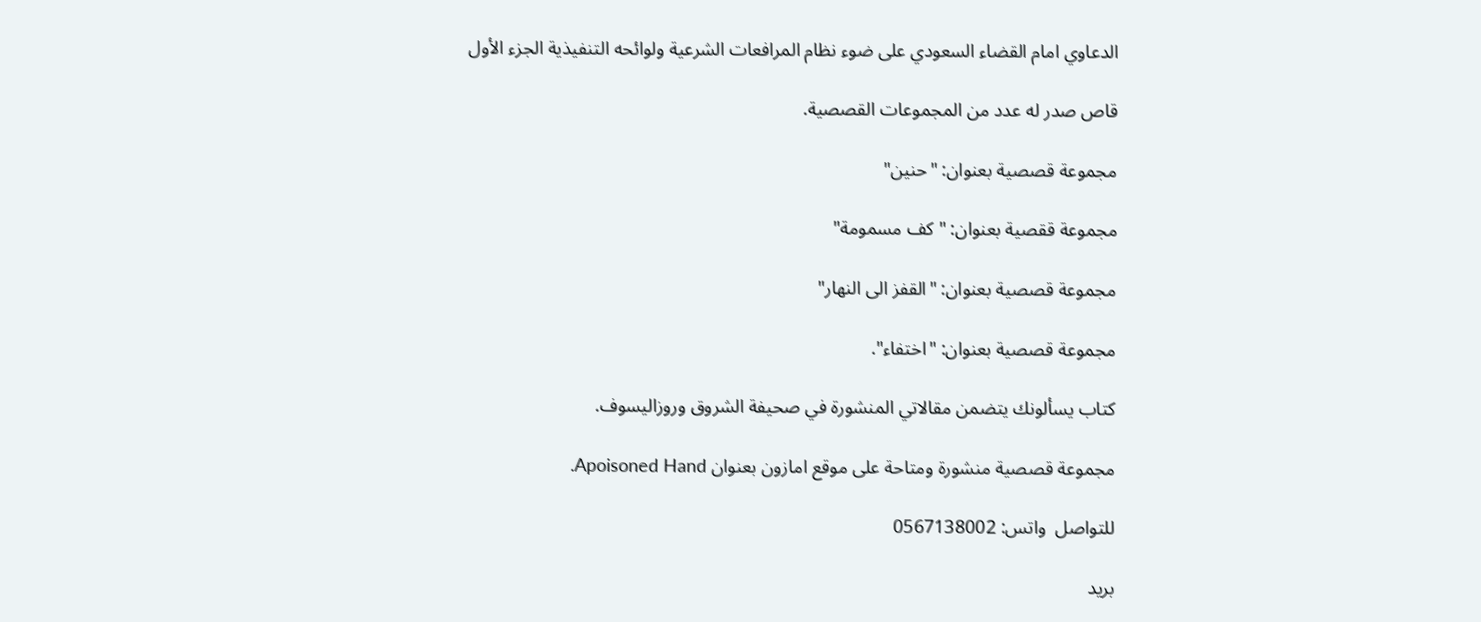الدعاوي امام القضاء السعودي على ضوء نظام المرافعات الشرعية ولوائحه التنفيذية الجزء الأول

قاص صدر له عدد من المجموعات القصصية.

مجموعة قصصية بعنوان: "حنين"

مجموعة ققصية بعنوان: "كف مسمومة"

مجموعة قصصية بعنوان: "القفز الى النهار"

مجموعة قصصية بعنوان: "اختفاء".

كتاب يسألونك يتضمن مقالاتي المنشورة في صحيفة الشروق وروزاليسوف.

مجموعة قصصية منشورة ومتاحة على موقع امازون بعنوان Apoisoned Hand.

للتواصل  واتس: 0567138002

بريد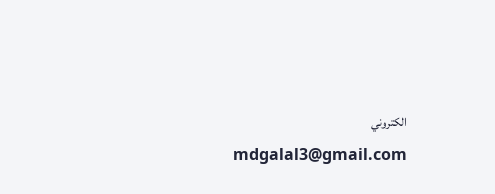الكتروني  mdgalal3@gmail.com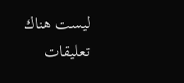ليست هناك تعليقات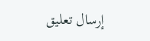إرسال تعليق